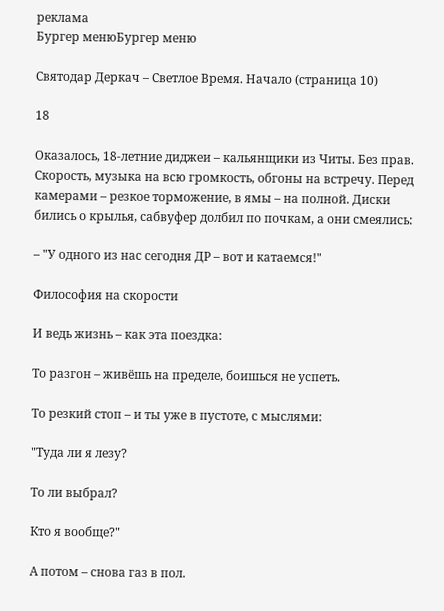реклама
Бургер менюБургер меню

Святодар Деркач – Светлое Время. Начало (страница 10)

18

Оказалось, 18-летние диджеи – кальянщики из Читы. Без прав. Скорость, музыка на всю громкость, обгоны на встречу. Перед камерами – резкое торможение, в ямы – на полной. Диски бились о крылья, сабвуфер долбил по почкам, а они смеялись:

– "У одного из нас сегодня ДР – вот и катаемся!"

Философия на скорости

И ведь жизнь – как эта поездка:

То разгон – живёшь на пределе, боишься не успеть.

То резкий стоп – и ты уже в пустоте, с мыслями:

"Туда ли я лезу?

То ли выбрал?

Кто я вообще?"

А потом – снова газ в пол.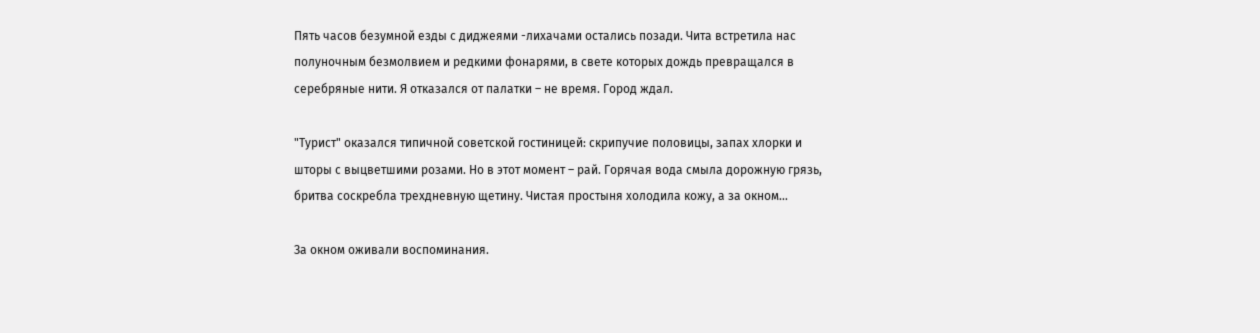Пять часов безумной езды с диджеями -лихачами остались позади. Чита встретила нас полуночным безмолвием и редкими фонарями, в свете которых дождь превращался в серебряные нити. Я отказался от палатки – не время. Город ждал.

"Турист" оказался типичной советской гостиницей: скрипучие половицы, запах хлорки и шторы с выцветшими розами. Но в этот момент – рай. Горячая вода смыла дорожную грязь, бритва соскребла трехдневную щетину. Чистая простыня холодила кожу, а за окном…

За окном оживали воспоминания.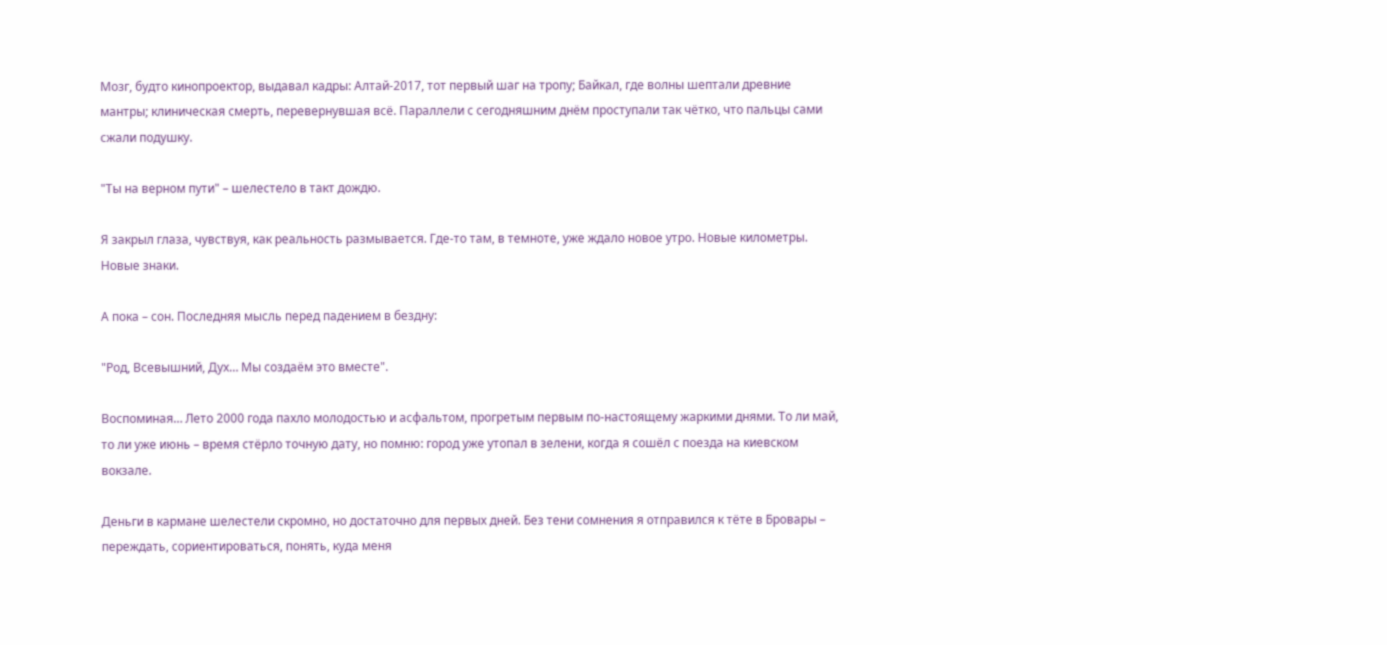Мозг, будто кинопроектор, выдавал кадры: Алтай-2017, тот первый шаг на тропу; Байкал, где волны шептали древние мантры; клиническая смерть, перевернувшая всё. Параллели с сегодняшним днём проступали так чётко, что пальцы сами сжали подушку.

"Ты на верном пути" – шелестело в такт дождю.

Я закрыл глаза, чувствуя, как реальность размывается. Где-то там, в темноте, уже ждало новое утро. Новые километры. Новые знаки.

А пока – сон. Последняя мысль перед падением в бездну:

"Род, Всевышний, Дух… Мы создаём это вместе".

Воспоминая… Лето 2000 года пахло молодостью и асфальтом, прогретым первым по-настоящему жаркими днями. То ли май, то ли уже июнь – время стёрло точную дату, но помню: город уже утопал в зелени, когда я сошёл с поезда на киевском вокзале.

Деньги в кармане шелестели скромно, но достаточно для первых дней. Без тени сомнения я отправился к тёте в Бровары – переждать, сориентироваться, понять, куда меня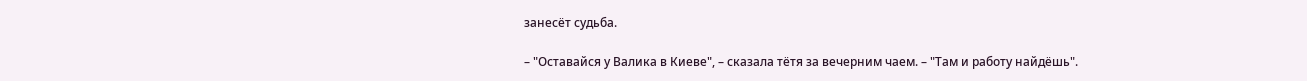занесёт судьба.

– "Оставайся у Валика в Киеве", – сказала тётя за вечерним чаем. – "Там и работу найдёшь".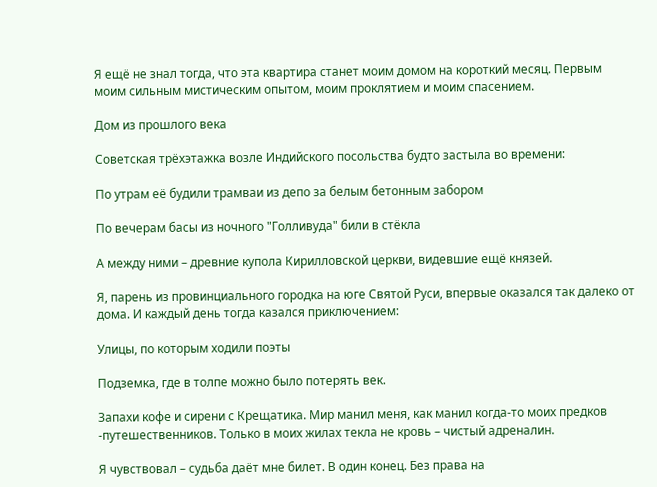Я ещё не знал тогда, что эта квартира станет моим домом на короткий месяц. Первым моим сильным мистическим опытом, моим проклятием и моим спасением.

Дом из прошлого века

Советская трёхэтажка возле Индийского посольства будто застыла во времени:

По утрам её будили трамваи из депо за белым бетонным забором

По вечерам басы из ночного "Голливуда" били в стёкла

А между ними – древние купола Кирилловской церкви, видевшие ещё князей.

Я, парень из провинциального городка на юге Святой Руси, впервые оказался так далеко от дома. И каждый день тогда казался приключением:

Улицы, по которым ходили поэты

Подземка, где в толпе можно было потерять век.

Запахи кофе и сирени с Крещатика. Мир манил меня, как манил когда-то моих предков -путешественников. Только в моих жилах текла не кровь – чистый адреналин.

Я чувствовал – судьба даёт мне билет. В один конец. Без права на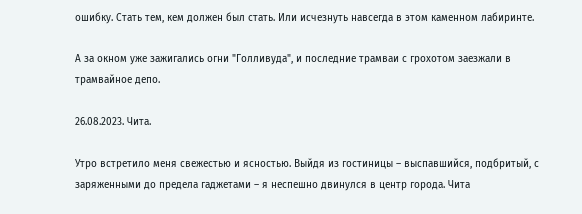ошибку. Стать тем, кем должен был стать. Или исчезнуть навсегда в этом каменном лабиринте.

А за окном уже зажигались огни "Голливуда", и последние трамваи с грохотом заезжали в трамвайное депо.

26.08.2023. Чита.

Утро встретило меня свежестью и ясностью. Выйдя из гостиницы – выспавшийся, подбритый, с заряженными до предела гаджетами – я неспешно двинулся в центр города. Чита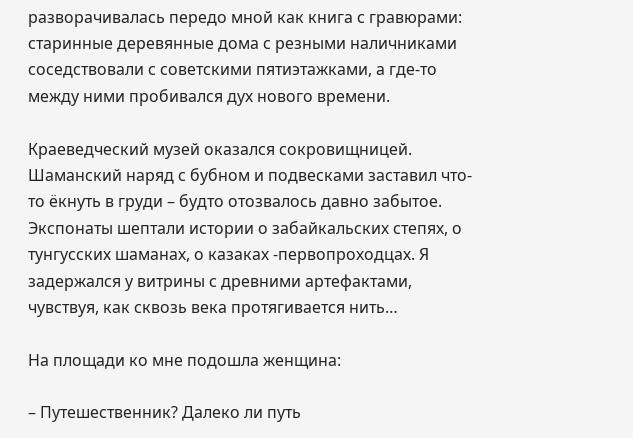разворачивалась передо мной как книга с гравюрами: старинные деревянные дома с резными наличниками соседствовали с советскими пятиэтажками, а где-то между ними пробивался дух нового времени.

Краеведческий музей оказался сокровищницей. Шаманский наряд с бубном и подвесками заставил что-то ёкнуть в груди – будто отозвалось давно забытое. Экспонаты шептали истории о забайкальских степях, о тунгусских шаманах, о казаках -первопроходцах. Я задержался у витрины с древними артефактами, чувствуя, как сквозь века протягивается нить…

На площади ко мне подошла женщина:

– Путешественник? Далеко ли путь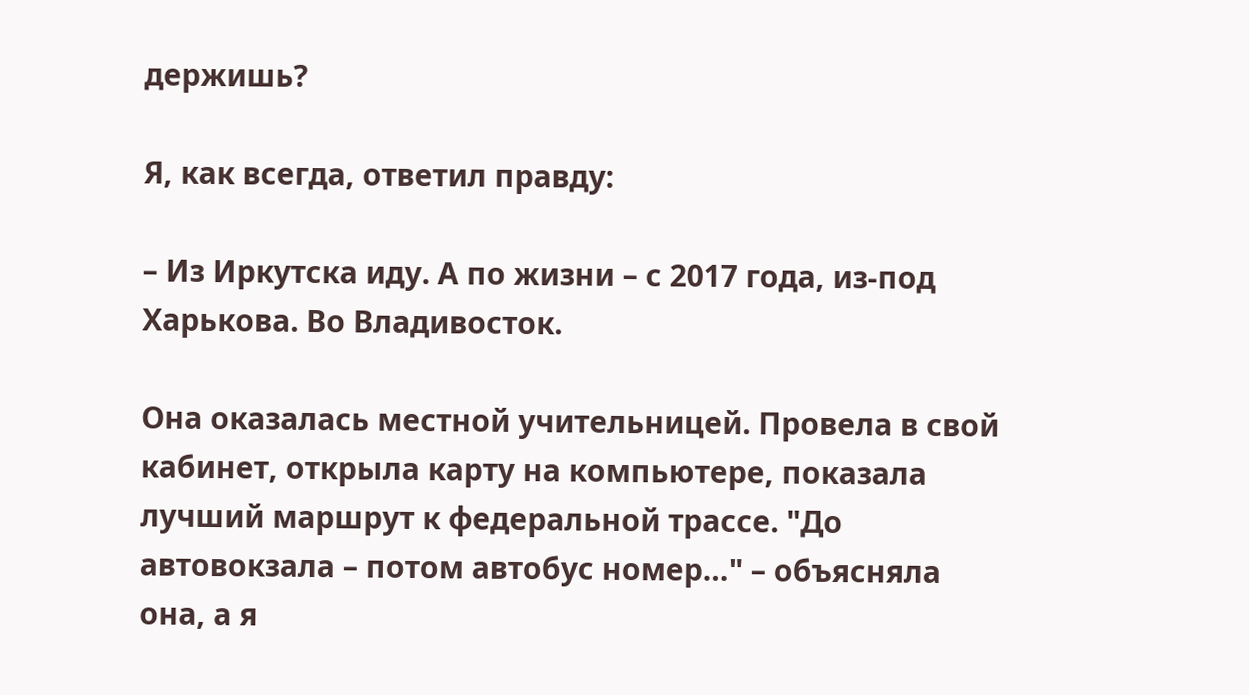держишь?

Я, как всегда, ответил правду:

– Из Иркутска иду. А по жизни – с 2017 года, из-под Харькова. Во Владивосток.

Она оказалась местной учительницей. Провела в свой кабинет, открыла карту на компьютере, показала лучший маршрут к федеральной трассе. "До автовокзала – потом автобус номер…" – объясняла она, а я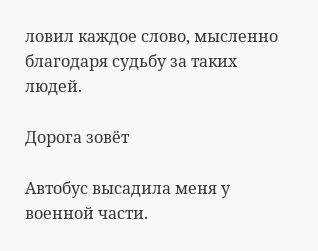ловил каждое слово, мысленно благодаря судьбу за таких людей.

Дорога зовёт

Автобус высадила меня у военной части.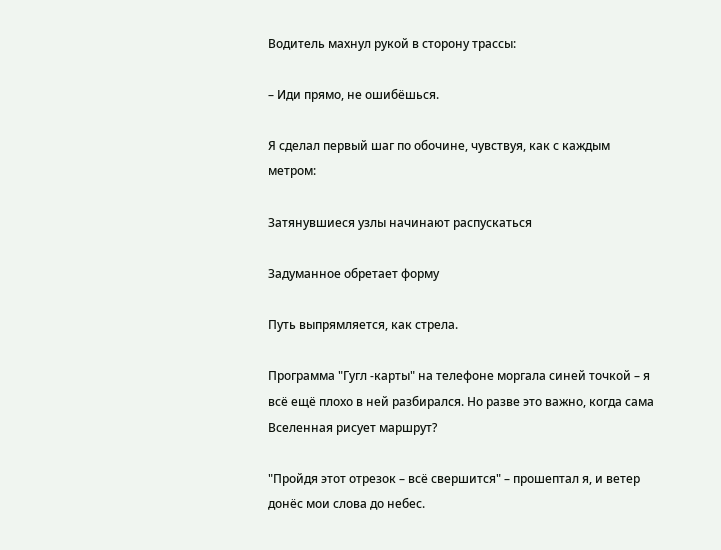Водитель махнул рукой в сторону трассы:

– Иди прямо, не ошибёшься.

Я сделал первый шаг по обочине, чувствуя, как с каждым метром:

Затянувшиеся узлы начинают распускаться

Задуманное обретает форму

Путь выпрямляется, как стрела.

Программа "Гугл -карты" на телефоне моргала синей точкой – я всё ещё плохо в ней разбирался. Но разве это важно, когда сама Вселенная рисует маршрут?

"Пройдя этот отрезок – всё свершится" – прошептал я, и ветер донёс мои слова до небес.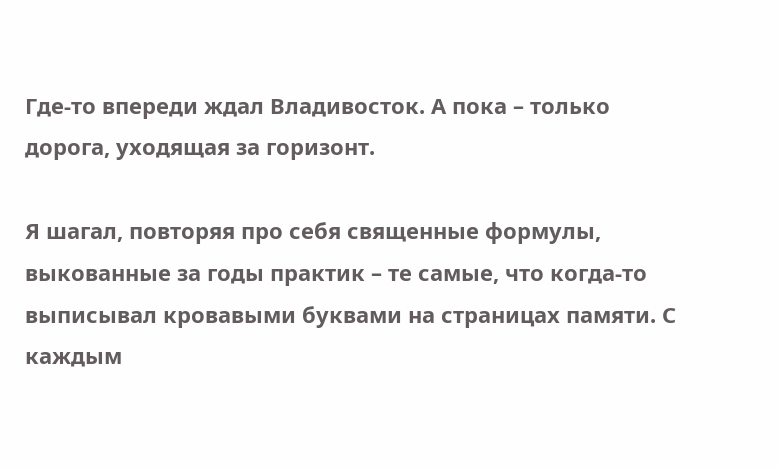Где-то впереди ждал Владивосток. А пока – только дорога, уходящая за горизонт.

Я шагал, повторяя про себя священные формулы, выкованные за годы практик – те самые, что когда-то выписывал кровавыми буквами на страницах памяти. С каждым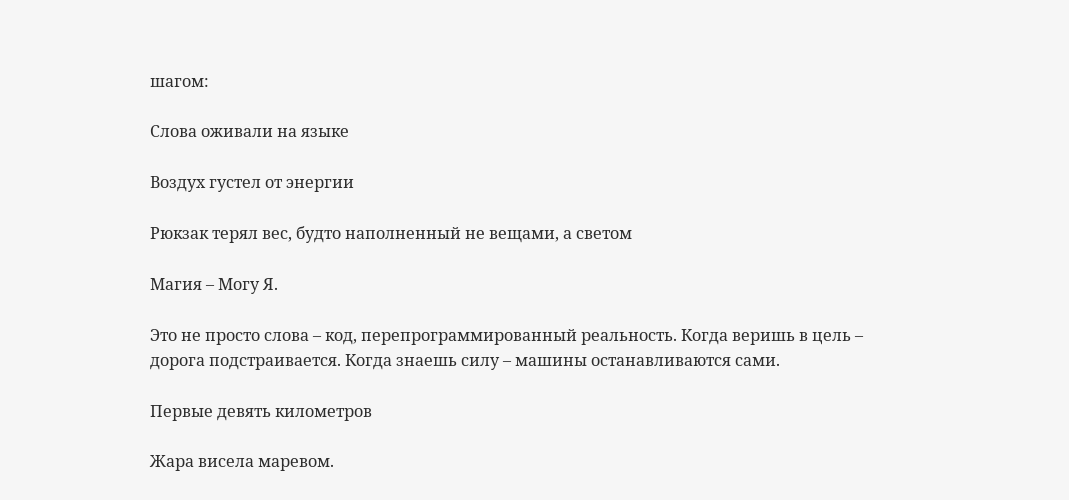шагом:

Слова оживали на языке

Воздух густел от энергии

Рюкзак терял вес, будто наполненный не вещами, а светом

Магия – Могу Я.

Это не просто слова – код, перепрограммированный реальность. Когда веришь в цель – дорога подстраивается. Когда знаешь силу – машины останавливаются сами.

Первые девять километров

Жара висела маревом.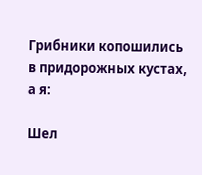Грибники копошились в придорожных кустах, а я:

Шел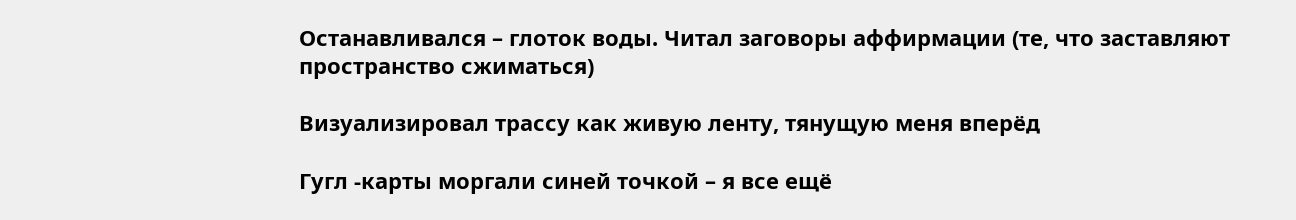Останавливался – глоток воды. Читал заговоры аффирмации (те, что заставляют пространство сжиматься)

Визуализировал трассу как живую ленту, тянущую меня вперёд

Гугл -карты моргали синей точкой – я все ещё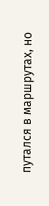путался в маршрутах, но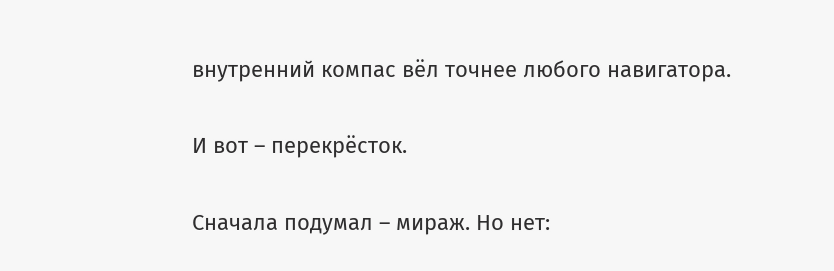внутренний компас вёл точнее любого навигатора.

И вот – перекрёсток.

Сначала подумал – мираж. Но нет: